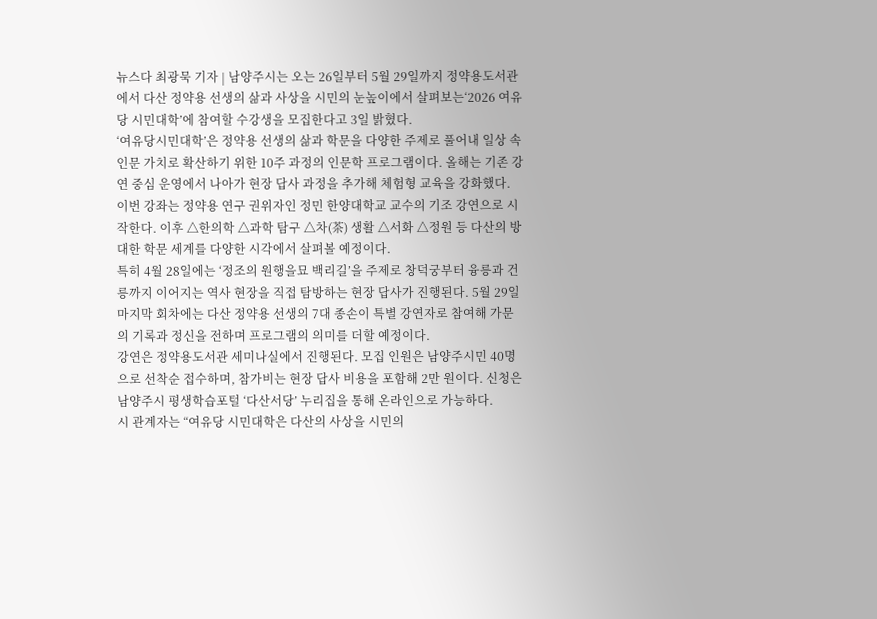뉴스다 최광묵 기자 | 남양주시는 오는 26일부터 5월 29일까지 정약용도서관에서 다산 정약용 선생의 삶과 사상을 시민의 눈높이에서 살펴보는‘2026 여유당 시민대학’에 참여할 수강생을 모집한다고 3일 밝혔다.
‘여유당시민대학’은 정약용 선생의 삶과 학문을 다양한 주제로 풀어내 일상 속 인문 가치로 확산하기 위한 10주 과정의 인문학 프로그램이다. 올해는 기존 강연 중심 운영에서 나아가 현장 답사 과정을 추가해 체험형 교육을 강화했다.
이번 강좌는 정약용 연구 권위자인 정민 한양대학교 교수의 기조 강연으로 시작한다. 이후 △한의학 △과학 탐구 △차(茶) 생활 △서화 △정원 등 다산의 방대한 학문 세계를 다양한 시각에서 살펴볼 예정이다.
특히 4월 28일에는 ‘정조의 원행을묘 백리길’을 주제로 창덕궁부터 융릉과 건릉까지 이어지는 역사 현장을 직접 탐방하는 현장 답사가 진행된다. 5월 29일 마지막 회차에는 다산 정약용 선생의 7대 종손이 특별 강연자로 참여해 가문의 기록과 정신을 전하며 프로그램의 의미를 더할 예정이다.
강연은 정약용도서관 세미나실에서 진행된다. 모집 인원은 남양주시민 40명으로 선착순 접수하며, 참가비는 현장 답사 비용을 포함해 2만 원이다. 신청은 남양주시 평생학습포털 ‘다산서당’ 누리집을 통해 온라인으로 가능하다.
시 관계자는 “여유당 시민대학은 다산의 사상을 시민의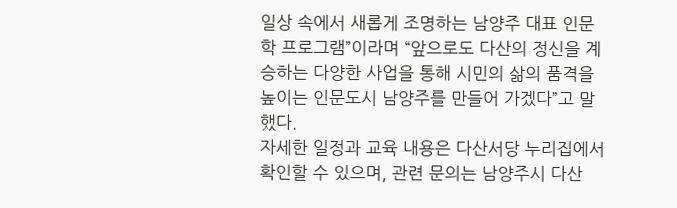일상 속에서 새롭게 조명하는 남양주 대표 인문학 프로그램”이라며 “앞으로도 다산의 정신을 계승하는 다양한 사업을 통해 시민의 삶의 품격을 높이는 인문도시 남양주를 만들어 가겠다”고 말했다.
자세한 일정과 교육 내용은 다산서당 누리집에서 확인할 수 있으며, 관련 문의는 남양주시 다산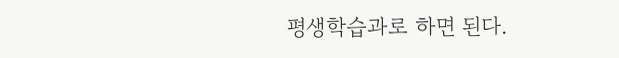평생학습과로 하면 된다.